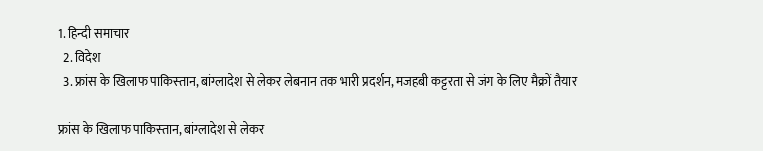1. हिन्दी समाचार
  2. विदेश
  3. फ्रांस के खिलाफ पाकिस्‍तान, बांग्‍लादेश से लेकर लेबनान तक भारी प्रदर्शन, मजहबी कट्टरता से जंग के लिए मैक्रों तैयार

फ्रांस के खिलाफ पाकिस्‍तान, बांग्‍लादेश से लेकर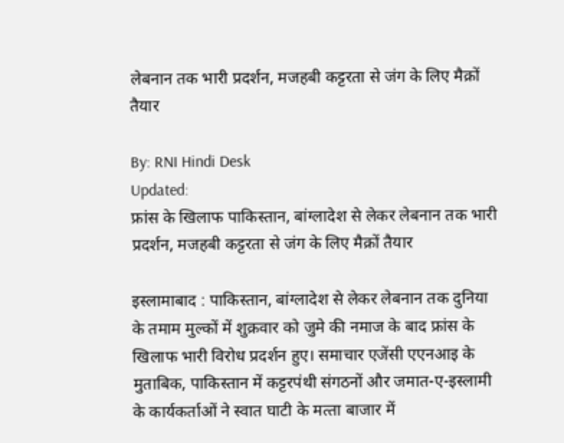लेबनान तक भारी प्रदर्शन, मजहबी कट्टरता से जंग के लिए मैक्रों तैयार

By: RNI Hindi Desk
Updated:
फ्रांस के खिलाफ पाकिस्‍तान, बांग्‍लादेश से लेकर लेबनान तक भारी प्रदर्शन, मजहबी कट्टरता से जंग के लिए मैक्रों तैयार

इस्‍लामाबाद : पाकिस्‍तान, बांग्‍लादेश से लेकर लेबनान तक दुनिया के तमाम मुल्‍कों में शुक्रवार को जुमे की नमाज के बाद फ्रांस के खिलाफ भारी विरोध प्रदर्शन हुए। समाचार एजेंसी एएनआइ के मुताबिक, पाकिस्‍तान में कट्टरपंथी संगठनों और जमात-ए-इस्‍लामी के कार्यकर्ताओं ने स्‍वात घाटी के मत्‍ता बाजार में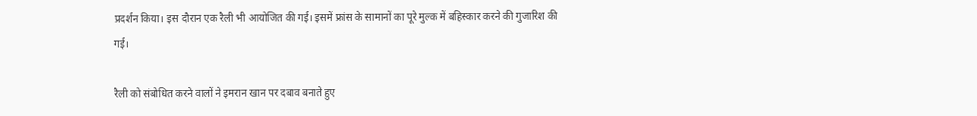प्रदर्शन किया। इस दौरान एक रैली भी आयोजित की गई। इसमें फ्रांस के सामानों का पूरे मुल्‍क में बहिस्कार करने की गुजारिश की गई।

रैली को संबोधित करने वालों ने इमरान खान पर दबाव बनाते हुए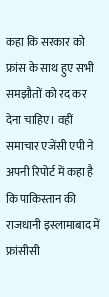कहा कि सरकार को फ्रांस के साथ हुए सभी समझौतों को रद कर देना चाहिए। वहीं समाचार एजेंसी एपी ने अपनी रिपोर्ट में कहा है कि पाकिस्तान की राजधानी इस्लामाबाद में फ्रांसीसी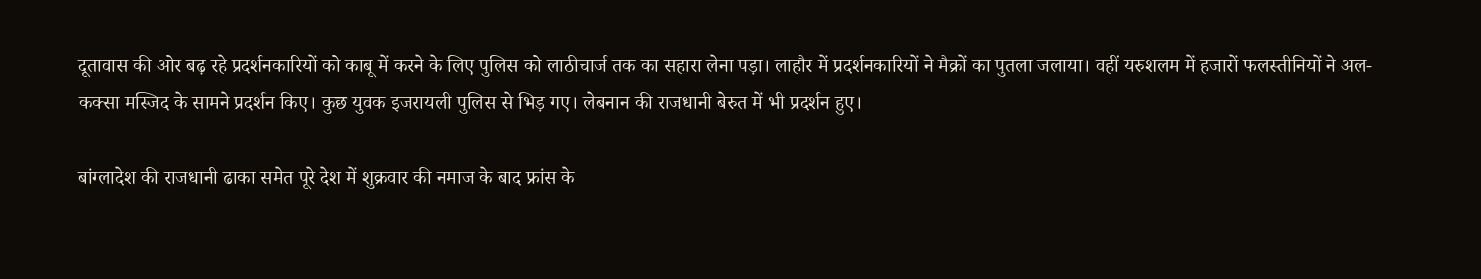दूतावास की ओर बढ़ रहे प्रदर्शनकारियों को काबू में करने के लिए पुलिस को लाठीचार्ज तक का सहारा लेना पड़ा। लाहौर में प्रदर्शनकारियों ने मैक्रों का पुतला जलाया। वहीं यरुशलम में हजारों फलस्तीनियों ने अल-कक्सा मस्जिद के सामने प्रदर्शन किए। कुछ युवक इजरायली पुलिस से भिड़ गए। लेबनान की राजधानी बेरुत में भी प्रदर्शन हुए।

बांग्लादेश की राजधानी ढाका समेत पूरे देश में शुक्रवार की नमाज के बाद फ्रांस के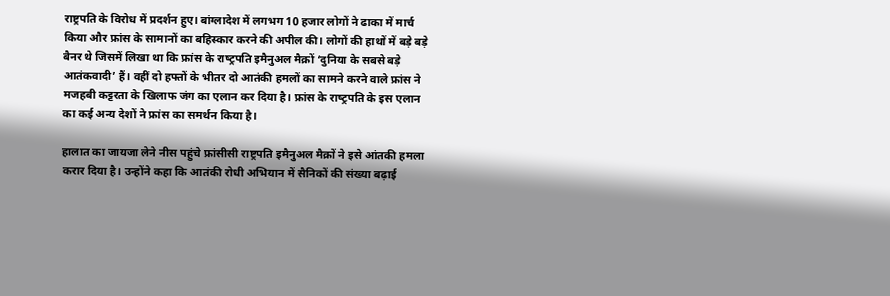राष्ट्रपति के विरोध में प्रदर्शन हुए। बांग्‍लादेश में लगभग 10 हजार लोगों ने ढाका में मार्च किया और फ्रांस के सामानों का बहि‍स्‍कार करने की अपील की। लोगों की हाथों में बड़े बड़े बैनर थे जिसमें लिखा था कि फ्रांस के राष्‍ट्रपति इमैनुअल मैक्रों ‘दुनिया के सबसे बड़े आतंकवादी’ हैं। वहीं दो हफ्तों के भीतर दो आतंकी हमलों का सामने करने वाले फ्रांस ने मजहबी कट्टरता के खिलाफ जंग का एलान कर दिया है। फ्रांस के राष्‍ट्रपति के इस एलान का कई अन्य देशों ने फ्रांस का समर्थन किया है।

हालात का जायजा लेने नीस पहुंचे फ्रांसीसी राष्ट्रपति इमैनुअल मैक्रों ने इसे आंतकी हमला करार दिया है। उन्होंने कहा कि आतंकी रोधी अभियान में सैनिकों की संख्या बढ़ाई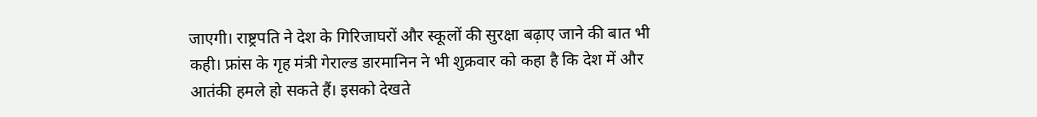जाएगी। राष्ट्रपति ने देश के गिरिजाघरों और स्कूलों की सुरक्षा बढ़ाए जाने की बात भी कही। फ्रांस के गृह मंत्री गेराल्ड डारमानिन ने भी शुक्रवार को कहा है कि देश में और आतंकी हमले हो सकते हैं। इसको देखते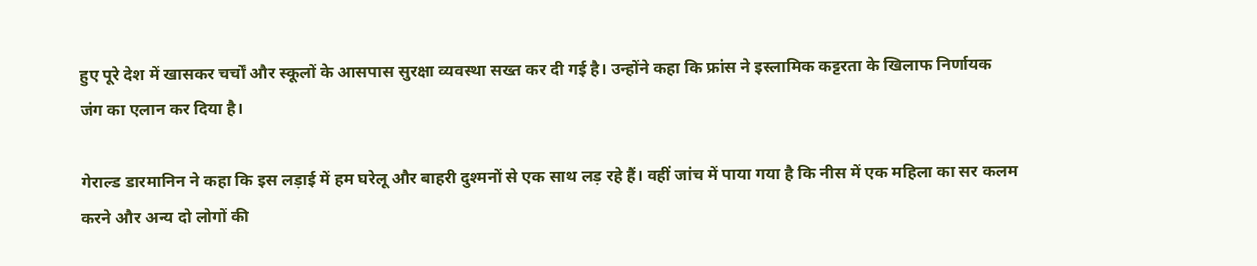हुए पूरे देश में खासकर चर्चों और स्कूलों के आसपास सुरक्षा व्यवस्था सख्त कर दी गई है। उन्होंने कहा कि फ्रांस ने इस्लामिक कट्टरता के खिलाफ निर्णायक जंग का एलान कर दिया है।

गेराल्ड डारमानिन ने कहा कि इस लड़ाई में हम घरेलू और बाहरी दुश्मनों से एक साथ लड़ रहे हैं। वहीं जांच में पाया गया है कि नीस में एक महिला का सर कलम करने और अन्य दो लोगों की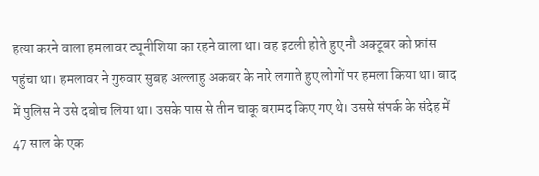हत्या करने वाला हमलावर ट्यूनीशिया का रहने वाला था। वह इटली होते हुए नौ अक्टूबर को फ्रांस पहुंचा था। हमलावर ने गुरुवार सुबह अल्लाहु अकबर के नारे लगाते हुए लोगों पर हमला किया था। बाद में पुलिस ने उसे दबोच लिया था। उसके पास से तीन चाकू बरामद किए गए थे। उससे संपर्क के संदेह में 47 साल के एक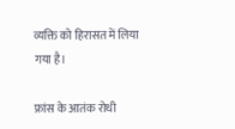व्यक्ति को हिरासत में लिया गया है।

फ्रांस के आतंक रोधी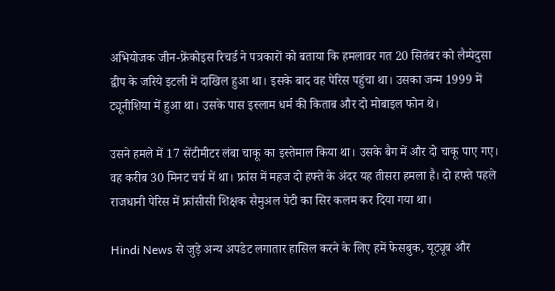अभियोजक जीन-फ्रेंकोइस रिचर्ड ने पत्रकारों को बताया कि हमलावर गत 20 सितंबर को लैम्पेदुसा द्वीप के जरिये इटली में दाखिल हुआ था। इसके बाद वह पेरिस पहुंचा था। उसका जन्म 1999 में ट्यूनीशिया में हुआ था। उसके पास इस्लाम धर्म की किताब और दो मोबाइल फोन थे।

उसने हमले में 17 सेंटीमीटर लंबा चाकू का इस्तेमाल किया था। उसके बैग में और दो चाकू पाए गए। वह करीब 30 मिनट चर्च में था। फ्रांस में महज दो हफ्ते के अंदर यह तीसरा हमला है। दो हफ्ते पहले राजधानी पेरिस में फ्रांसीसी शिक्षक सैमुअल पेटी का सिर कलम कर दिया गया था।

Hindi News से जुड़े अन्य अपडेट लगातार हासिल करने के लिए हमें फेसबुक, यूट्यूब और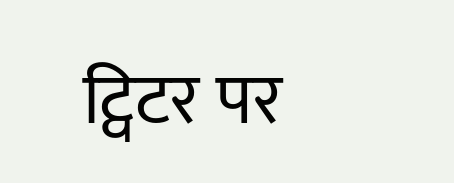ट्विटर पर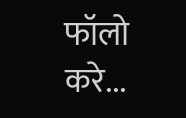फॉलो करे...